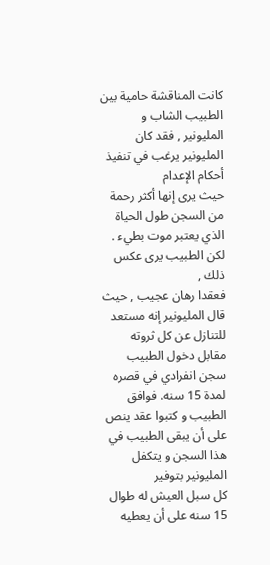كانت المناقشة حامية بين الطبيب الشاب و المليونير , فقد كان المليونير يرغب في تنفيذ أحكام الإعدام
حيث يرى إنها أكثر رحمة من السجن طول الحياة الذي يعتبر موت بطيء . لكن الطبيب يرى عكس ذلك ,
فعقدا رهان عجيب , حيث قال المليونير إنه مستعد
للتنازل عن كل ثروته مقابل دخول الطبيب سجن انفرادي في قصره لمدة 15 سنه. فوافق
الطبيب و كتبوا عقد ينص على أن يبقى الطبيب في هذا السجن و يتكفل المليونير بتوفير
كل سبل العيش له طوال 15 سنه على أن يعطيه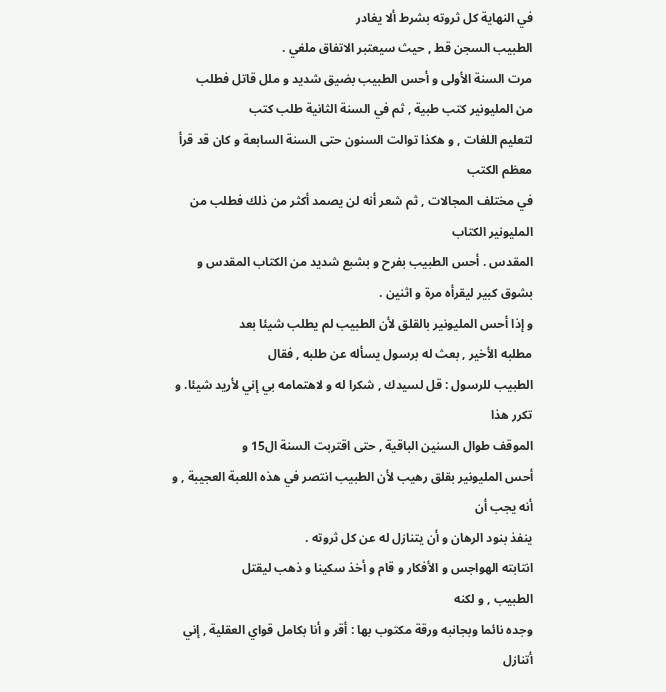في النهاية كل ثروته بشرط ألا يغادر
الطبيب السجن قط , حيث سيعتبر الاتفاق ملغي .
مرت السنة الأولى و أحس الطبيب بضيق شديد و ملل قاتل فطلب
من المليونير كتب طبية , ثم في السنة الثانية طلب كتب
لتعليم اللغات , و هكذا توالت السنون حتى السنة السابعة و كان قد قرأ معظم الكتب
في مختلف المجالات , ثم شعر أنه لن يصمد أكثر من ذلك فطلب من المليونير الكتاب
المقدس . أحس الطبيب بفرح و بشبع شديد من الكتاب المقدس و بشوق كبير ليقرأه مرة و اثنين .
و إذا أحس المليونير بالقلق لأن الطبيب لم يطلب شيئا بعد
مطلبه الأخير , بعث له برسول يسأله عن طلبه , فقال
الطبيب للرسول : قل لسيدك , شكرا له و لاهتمامه بي إني لأريد شيئا. و تكرر هذا
الموقف طوال السنين الباقية , حتى اقتربت السنة ال15 و
أحس المليونير بقلق رهيب لأن الطبيب انتصر في هذه اللعبة العجيبة , و أنه يجب أن
ينفذ بنود الرهان و أن يتنازل له عن كل ثروته .
انتابته الهواجس و الأفكار و قام و أخذ سكينا و ذهب ليقتل
الطبيب , و لكنه
وجده نائما وبجانبه ورقة مكتوب بها : أقر و أنا بكامل قواي العقلية , إني أتنازل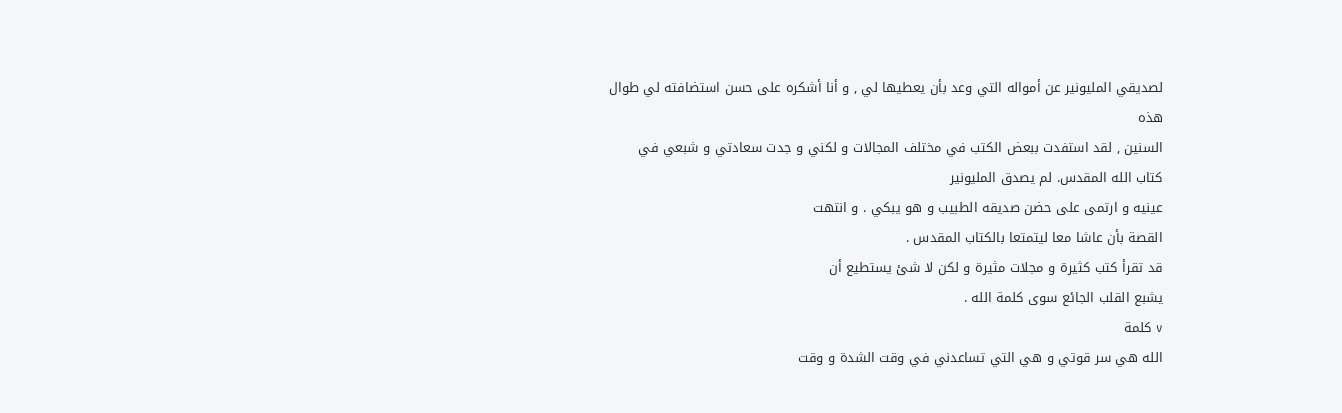لصديقي المليونير عن أمواله التي وعد بأن يعطيها لي , و أنا أشكره على حسن استضافته لي طوال هذه
السنين , لقد استفدت ببعض الكتب في مختلف المجالات و لكني و جدت سعادتي و شبعي في
كتاب الله المقدس. لم يصدق المليونير
عينيه و ارتمى على حضن صديقه الطبيب و هو يبكي . و انتهت
القصة بأن عاشا معا ليتمتعا بالكتاب المقدس .
قد تقرأ كتب كثيرة و مجلات مثيرة و لكن لا شئ يستطيع أن
يشبع القلب الجائع سوى كلمة الله .
v كلمة
الله هي سر قوتي و هي التي تساعدني في وقت الشدة و وقت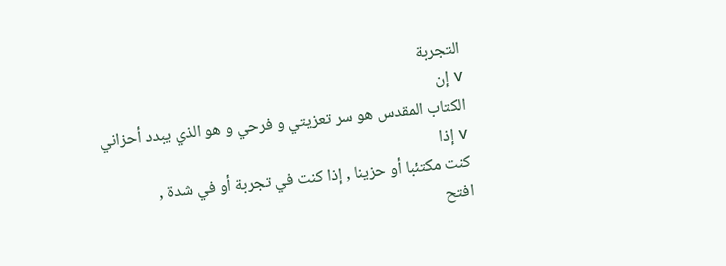التجربة
v إن
الكتاب المقدس هو سر تعزيتي و فرحي و هو الذي يبدد أحزاني
v إذا
كنت مكتئبا أو حزينا , إذا كنت في تجربة أو في شدة ,
افتح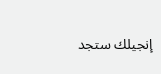إنجيلك ستجد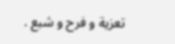تعزية و فرح و شبع .